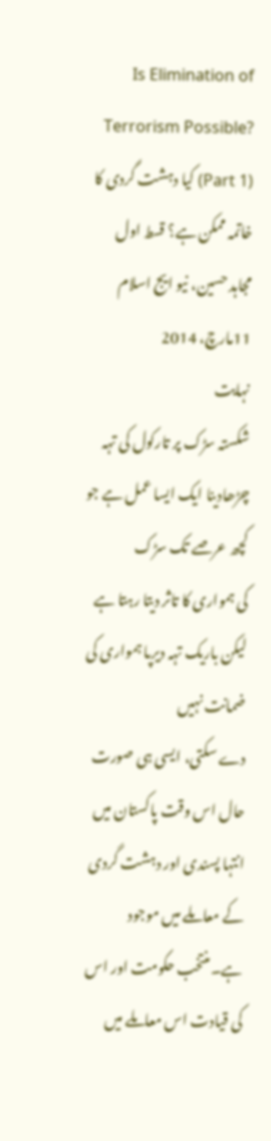Is Elimination of Terrorism Possible? (Part 1) کیا دہشت گردی کا خاتمہ ممکن ہے؟ قسط اول
مجاہد حسین، نیو ایج اسلام
11مارچ، 2014
نہایت
شکستہ سڑک پر تارکول کی تہہ چڑھادینا ایک ایسا عمل ہے جو کچھ عرصے تک سڑک
کی ہمواری کا تاثر دیتا رہتا ہے لیکن باریک تہہ دیرپا ہمواری کی ضمانت نہیں
دے سکتی، ایسی ہی صورت حال اس وقت پاکستان میں انتہا پسندی اور دہشت گردی
کے معاملے میں موجود ہے۔منتخب حکومت اور اس کی قیادت اس معاملے میں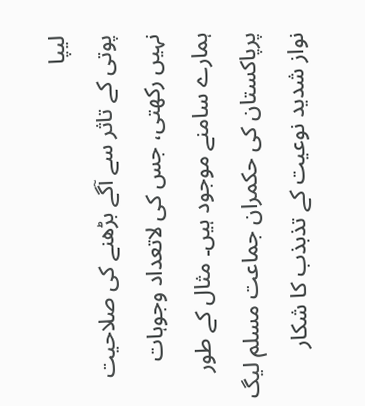لیپا
پوتی کے تاثر سے آگے بڑھنے کی صلاحیت نہیں رکھتی، جس کی لاتعداد وجوہات
ہمارے سامنے موجود ہیں۔ مثال کے طور پرپاکستان کی حکمران جماعت مسلم لیگ
نواز شدید نوعیت کے تذبذب کا شکار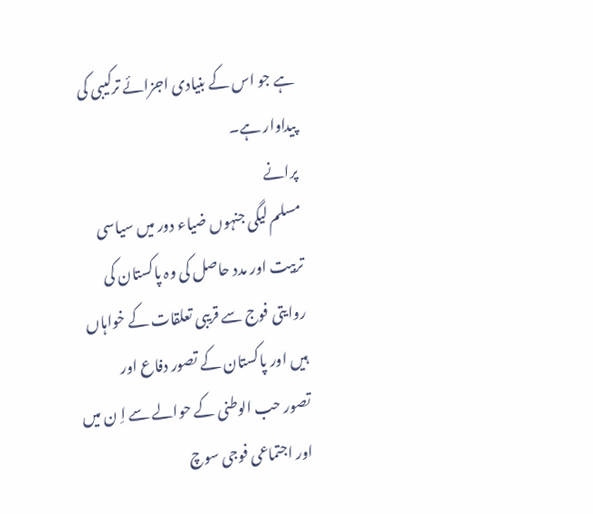ہے جو اس کے بنیادی اجزائے ترکیبی کی
پیداوار ہے۔
پرانے
مسلم لیگی جنہوں ضیاء دور میں سیاسی تربیت اور مدد حاصل کی وہ پاکستان کی
روایتی فوج سے قریبی تعلقات کے خواہاں ہیں اور پاکستان کے تصور دفاع اور
تصور حب الوطنی کے حوالے سے اِ ن میں اور اجتماعی فوجی سوچ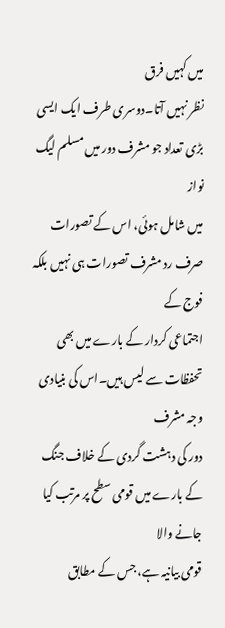میں کہیں فرق
نظر نہیں آتا۔دوسری طرف ایک ایسی بڑی تعداد جو مشرف دور میں مسلم لیگ نواز
میں شامل ہوئی، اس کے تصورات صرف رد مشرف تصورات ہی نہیں بلکہ فوج کے
اجتماعی کردار کے بارے میں بھی تحفظات سے لیس ہیں۔اس کی بنیادی وجہ مشرف
دور کی دہشت گردی کے خلاف جنگ کے بارے میں قومی سطح پر مرتب کیا جانے والا
قومی بیانیہ ہے، جس کے مطابق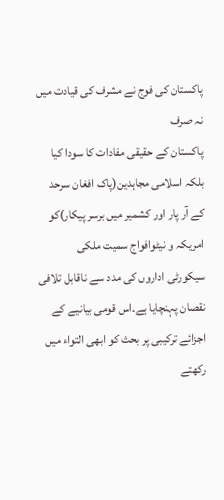پاکستان کی فوج نے مشرف کی قیادت میں نہ صرف
پاکستان کے حقیقی مفادات کا سودا کیا بلکہ اسلامی مجاہدین(پاک افغان سرحد
کے آر پار اور کشمیر میں برسر پیکار)کو امریکہ و نیٹوافواج سمیت ملکی
سیکورٹی اداروں کی مدد سے ناقابل تلافی نقصان پہنچایا ہے۔اس قومی بیانیے کے
اجزائے ترکیبی پر بحث کو ابھی التواء میں رکھتے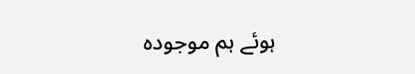ہوئے ہم موجودہ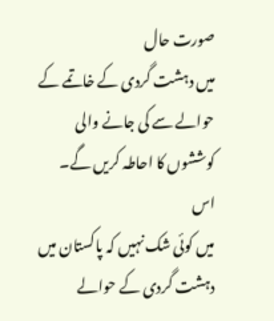صورت حال
میں دہشت گردی کے خاتمے کے حوالے سے کی جانے والی کوششوں کا احاطہ کریں گے۔
اس
میں کوئی شک نہیں کہ پاکستان میں دہشت گردی کے حوالے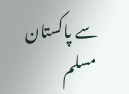سے پاکستان مسلم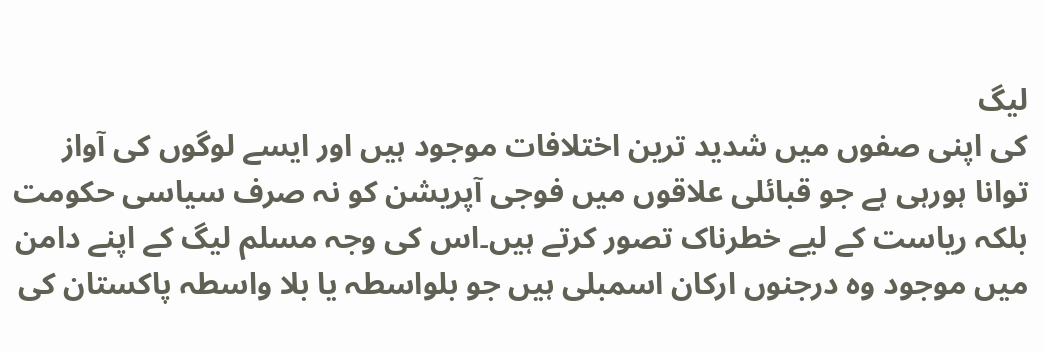لیگ
کی اپنی صفوں میں شدید ترین اختلافات موجود ہیں اور ایسے لوگوں کی آواز
توانا ہورہی ہے جو قبائلی علاقوں میں فوجی آپریشن کو نہ صرف سیاسی حکومت
بلکہ ریاست کے لیے خطرناک تصور کرتے ہیں۔اس کی وجہ مسلم لیگ کے اپنے دامن
میں موجود وہ درجنوں ارکان اسمبلی ہیں جو بلواسطہ یا بلا واسطہ پاکستان کی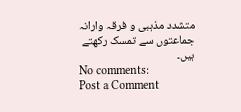متشدد مذہبی و فرقہ وارانہ جماعتوں سے تمسک رکھتے ہیں۔
No comments:
Post a Comment